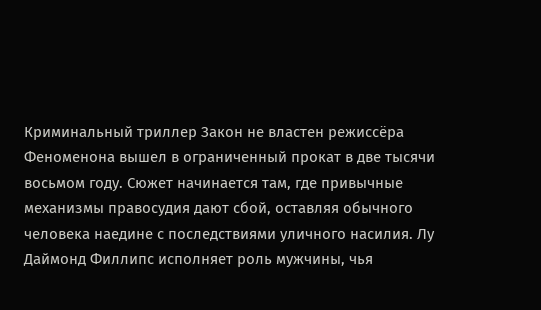Криминальный триллер Закон не властен режиссёра Феноменона вышел в ограниченный прокат в две тысячи восьмом году. Сюжет начинается там, где привычные механизмы правосудия дают сбой, оставляя обычного человека наедине с последствиями уличного насилия. Лу Даймонд Филлипс исполняет роль мужчины, чья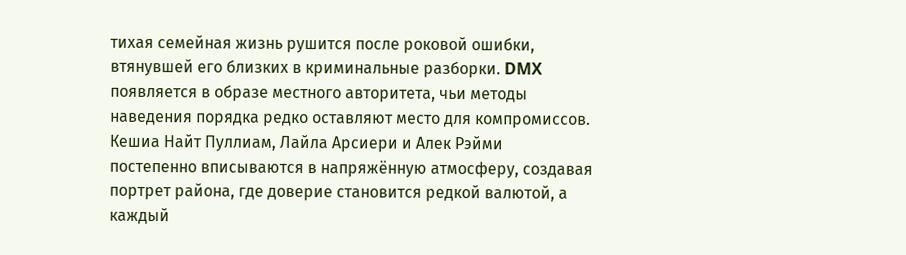тихая семейная жизнь рушится после роковой ошибки, втянувшей его близких в криминальные разборки. DMX появляется в образе местного авторитета, чьи методы наведения порядка редко оставляют место для компромиссов. Кешиа Найт Пуллиам, Лайла Арсиери и Алек Рэйми постепенно вписываются в напряжённую атмосферу, создавая портрет района, где доверие становится редкой валютой, а каждый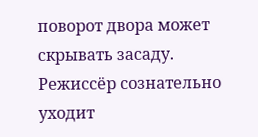поворот двора может скрывать засаду. Режиссёр сознательно уходит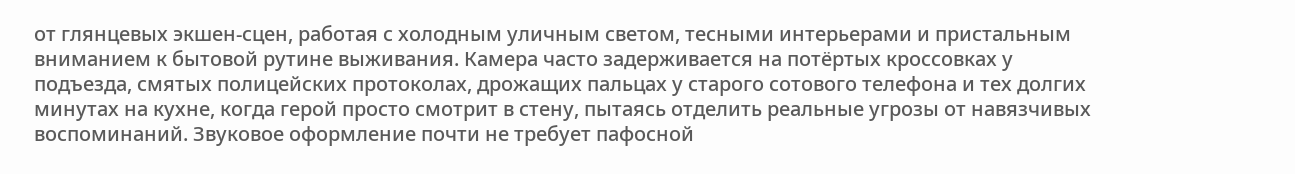от глянцевых экшен-сцен, работая с холодным уличным светом, тесными интерьерами и пристальным вниманием к бытовой рутине выживания. Камера часто задерживается на потёртых кроссовках у подъезда, смятых полицейских протоколах, дрожащих пальцах у старого сотового телефона и тех долгих минутах на кухне, когда герой просто смотрит в стену, пытаясь отделить реальные угрозы от навязчивых воспоминаний. Звуковое оформление почти не требует пафосной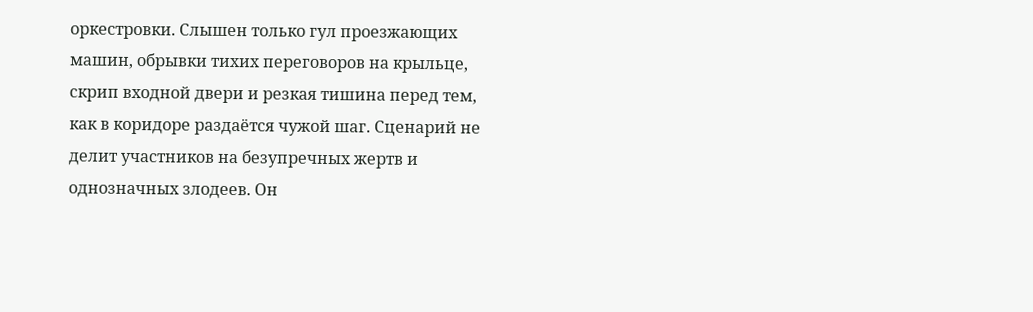оркестровки. Слышен только гул проезжающих машин, обрывки тихих переговоров на крыльце, скрип входной двери и резкая тишина перед тем, как в коридоре раздаётся чужой шаг. Сценарий не делит участников на безупречных жертв и однозначных злодеев. Он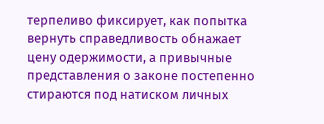терпеливо фиксирует, как попытка вернуть справедливость обнажает цену одержимости, а привычные представления о законе постепенно стираются под натиском личных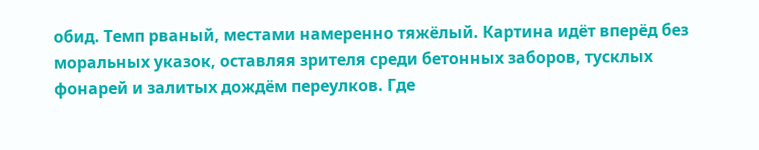обид. Темп рваный, местами намеренно тяжёлый. Картина идёт вперёд без моральных указок, оставляя зрителя среди бетонных заборов, тусклых фонарей и залитых дождём переулков. Где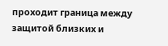проходит граница между защитой близких и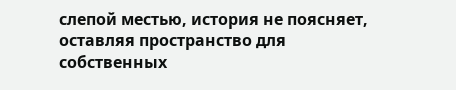слепой местью, история не поясняет, оставляя пространство для собственных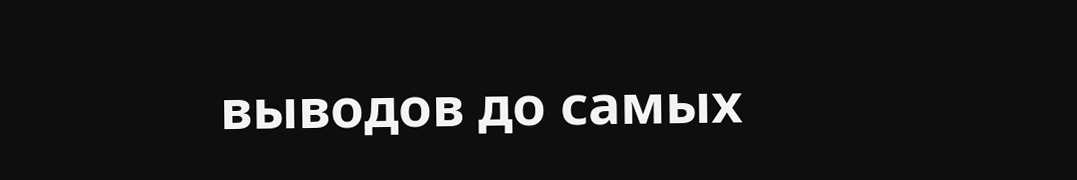выводов до самых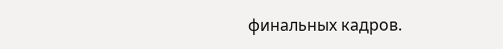финальных кадров.